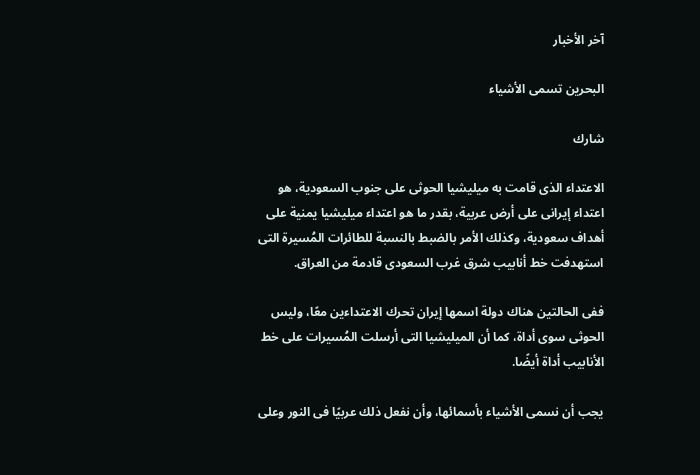آخر الأخبار

البحرين تسمى الأشياء

شارك

الاعتداء الذى قامت به ميليشيا الحوثى على جنوب السعودية، هو اعتداء إيرانى على أرض عربية، بقدر ما هو اعتداء ميليشيا يمنية على أهداف سعودية، وكذلك الأمر بالضبط بالنسبة للطائرات المُسيرة التى استهدفت خط أنابيب شرق غرب السعودى قادمة من العراق.

ففى الحالتين هناك دولة اسمها إيران تحرك الاعتداءين معًا، وليس الحوثى سوى أداة، كما أن الميليشيا التى أرسلت المُسيرات على خط الأنابيب أداة أيضًا.

يجب أن نسمى الأشياء بأسمائها، وأن نفعل ذلك عربيًا فى النور وعلى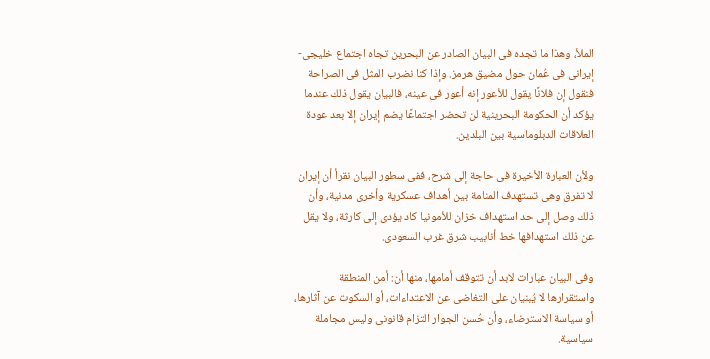الملأ، وهذا ما تجده فى البيان الصادر عن البحرين تجاه اجتماع خليجى- إيرانى فى عُمان حول مضيق هرمز. وإذا كنا نضرب المثل فى الصراحة فنقول إن فلانًا يقول للأعور إنه أعور فى عينه، فالبيان يقول ذلك عندما يؤكد أن الحكومة البحرينية لن تحضر اجتماعًا يضم إيران إلا بعد عودة العلاقات الدبلوماسية بين البلدين.

ولأن العبارة الأخيرة فى حاجة إلى شرح، ففى سطور البيان نقرأ أن إيران لا تفرق وهى تستهدف المنامة بين أهداف عسكرية وأخرى مدنية، وأن ذلك وصل إلى حد استهداف خزان للأمونيا كاد يؤدى إلى كارثة، ولا يقل عن ذلك استهدافها خط أنابيب شرق غرب السعودى.

وفى البيان عبارات لابد أن تتوقف أمامها، منها أن: أمن المنطقة واستقرارها لا يُبنيان على التغاضى عن الاعتداءات، أو السكوت عن آثارها، أو سياسة الاسترضاء، وأن حُسن الجوار التزام قانونى وليس مجاملة سياسية.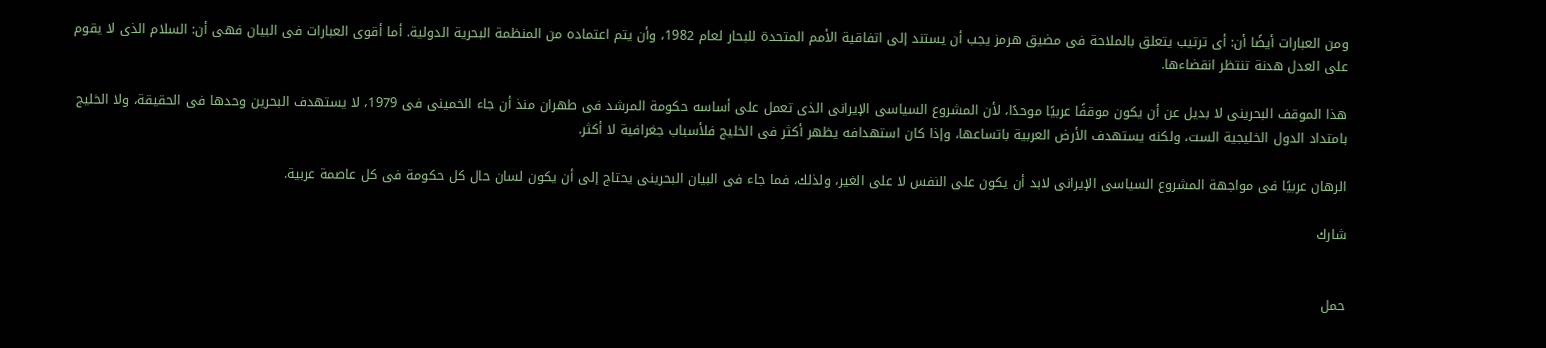ومن العبارات أيضًا أن: أى ترتيب يتعلق بالملاحة فى مضيق هرمز يجب أن يستند إلى اتفاقية الأمم المتحدة للبحار لعام 1982، وأن يتم اعتماده من المنظمة البحرية الدولية. أما أقوى العبارات فى البيان فهى أن: السلام الذى لا يقوم على العدل هدنة تنتظر انقضاءها.

هذا الموقف البحرينى لا بديل عن أن يكون موقفًا عربيًا موحدًا، لأن المشروع السياسى الإيرانى الذى تعمل على أساسه حكومة المرشد فى طهران منذ أن جاء الخمينى فى 1979، لا يستهدف البحرين وحدها فى الحقيقة، ولا الخليج بامتداد الدول الخليجية الست، ولكنه يستهدف الأرض العربية باتساعها، وإذا كان استهدافه يظهر أكثر فى الخليج فلأسباب جغرافية لا أكثر.

الرهان عربيًا فى مواجهة المشروع السياسى الإيرانى لابد أن يكون على النفس لا على الغير، ولذلك، فما جاء فى البيان البحرينى يحتاج إلى أن يكون لسان حال كل حكومة فى كل عاصمة عربية.

شارك


حمل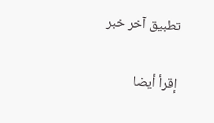تطبيق آخر خبر

إقرأ أيضا